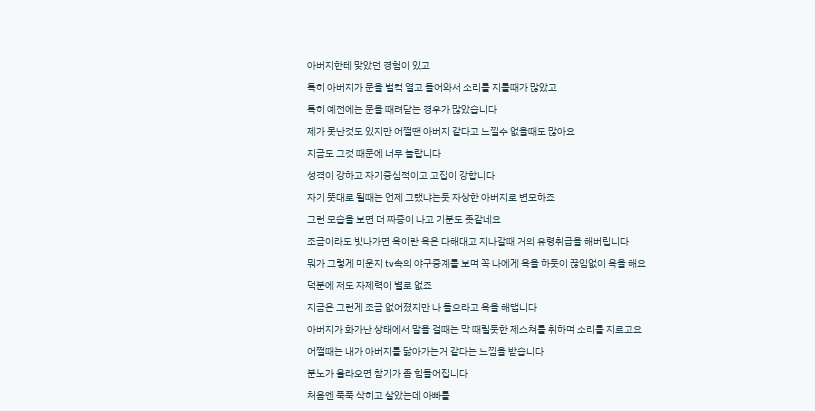아버지한테 맞았던 경험이 있고

특히 아버지가 문을 벌컥 열고 들어와서 소리를 지를때가 많았고

특히 예전에는 문을 때려닫는 경우가 많았습니다

제가 못난것도 있지만 어쩔땐 아버지 같다고 느낄수 없을때도 많아요

지금도 그것 때문에 너무 놀랍니다

성격이 강하고 자기중심적이고 고집이 강합니다

자기 뜻대로 될때는 언제 그랬냐는듯 자상한 아버지로 변모하죠

그런 모습을 보면 더 짜증이 나고 기분도 좃같네요

조금이라도 빗나가면 욕이란 욕은 다해대고 지나갈때 거의 유령취급을 해버립니다

뭐가 그렇게 미운지 tv속의 야구중계를 보며 꼭 나에게 욕을 하듯이 끊임없이 욕을 해요

덕분에 저도 자제력이 별로 없죠

지금은 그런게 조금 없어졌지만 나 들으라고 욕을 해댑니다

아버지가 화가난 상태에서 말을 걸때는 막 때릴듯한 제스쳐를 취하며 소리를 지르고요

어쩔때는 내가 아버지를 닮아가는거 같다는 느낌을 받습니다

분노가 올라오면 참기가 좀 힘들어집니다

처음엔 푹푹 삭히고 살았는데 아빠를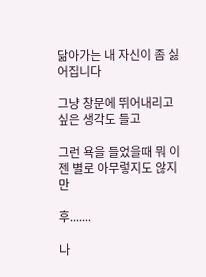닮아가는 내 자신이 좀 싫어집니다

그냥 창문에 뛰어내리고 싶은 생각도 들고

그런 욕을 들었을때 뭐 이젠 별로 아무렇지도 않지만

후.......

나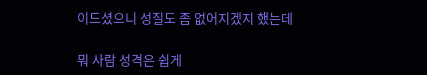이드셨으니 성질도 좀 없어지겠지 했는데

뭐 사람 성격은 쉽게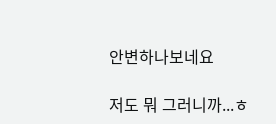안변하나보네요

저도 뭐 그러니까...ㅎ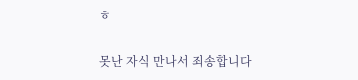ㅎ

못난 자식 만나서 죄송합니다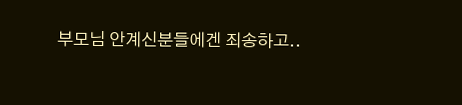부모님 안계신분들에겐 죄송하고..